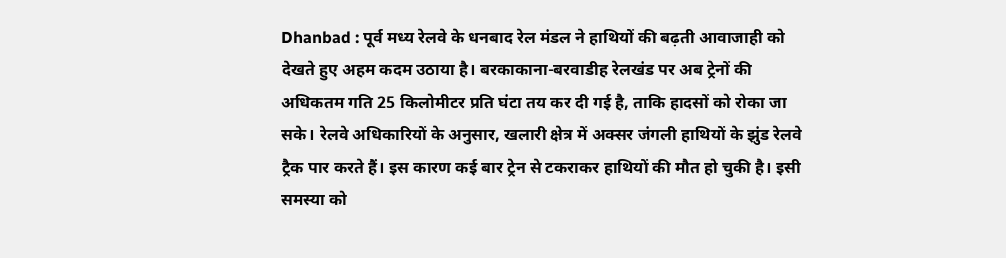Dhanbad : पूर्व मध्य रेलवे के धनबाद रेल मंडल ने हाथियों की बढ़ती आवाजाही को देखते हुए अहम कदम उठाया है। बरकाकाना-बरवाडीह रेलखंड पर अब ट्रेनों की अधिकतम गति 25 किलोमीटर प्रति घंटा तय कर दी गई है, ताकि हादसों को रोका जा सके। रेलवे अधिकारियों के अनुसार, खलारी क्षेत्र में अक्सर जंगली हाथियों के झुंड रेलवे ट्रैक पार करते हैं। इस कारण कई बार ट्रेन से टकराकर हाथियों की मौत हो चुकी है। इसी समस्या को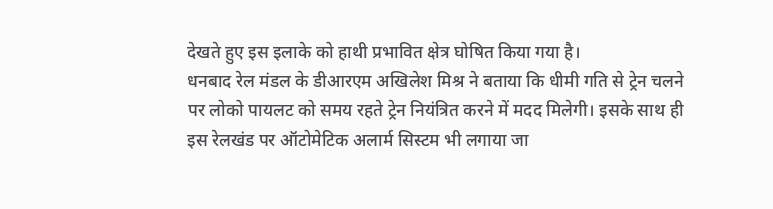देखते हुए इस इलाके को हाथी प्रभावित क्षेत्र घोषित किया गया है।
धनबाद रेल मंडल के डीआरएम अखिलेश मिश्र ने बताया कि धीमी गति से ट्रेन चलने पर लोको पायलट को समय रहते ट्रेन नियंत्रित करने में मदद मिलेगी। इसके साथ ही इस रेलखंड पर ऑटोमेटिक अलार्म सिस्टम भी लगाया जा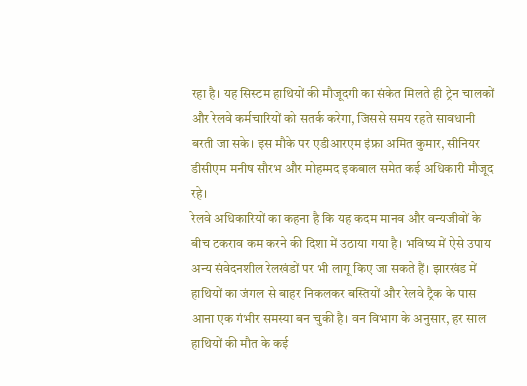रहा है। यह सिस्टम हाथियों की मौजूदगी का संकेत मिलते ही ट्रेन चालकों और रेलवे कर्मचारियों को सतर्क करेगा, जिससे समय रहते सावधानी बरती जा सके। इस मौके पर एडीआरएम इंफ्रा अमित कुमार, सीनियर डीसीएम मनीष सौरभ और मोहम्मद इकबाल समेत कई अधिकारी मौजूद रहे।
रेलवे अधिकारियों का कहना है कि यह कदम मानव और वन्यजीवों के बीच टकराव कम करने की दिशा में उठाया गया है। भविष्य में ऐसे उपाय अन्य संवेदनशील रेलखंडों पर भी लागू किए जा सकते हैं। झारखंड में हाथियों का जंगल से बाहर निकलकर बस्तियों और रेलवे ट्रैक के पास आना एक गंभीर समस्या बन चुकी है। वन विभाग के अनुसार, हर साल हाथियों की मौत के कई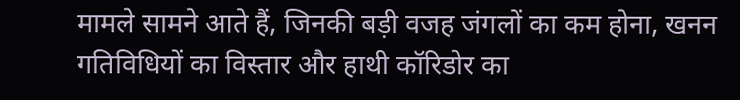मामले सामने आते हैं, जिनकी बड़ी वजह जंगलों का कम होना, खनन गतिविधियों का विस्तार और हाथी कॉरिडोर का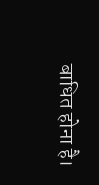बाधित होना है।